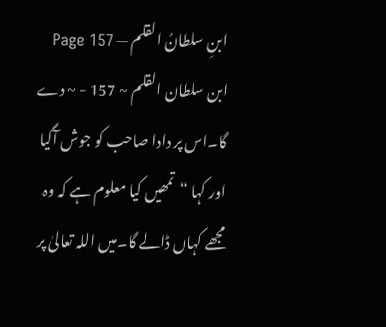ابنِ سلطانُ القلم — Page 157
ابن سلطان القلم ~ 157 - ~ دے گا۔اس پر دادا صاحب کو جوش آگیا اور کہا “تمھیں کیا معلوم ہے کہ وہ مجھے کہاں ڈالے گا۔میں اللہ تعالیٰ پر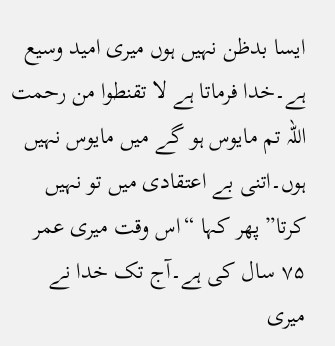ایسا بدظن نہیں ہوں میری امید وسیع ہے۔خدا فرماتا ہے لا تقنطوا من رحمت اللہ تم مایوس ہو گے میں مایوس نہیں ہوں۔اتنی بے اعتقادی میں تو نہیں کرتا” پھر کہا “اس وقت میری عمر ۷۵ سال کی ہے۔آج تک خدا نے میری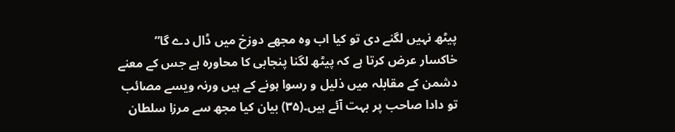پیٹھ نہیں لگنے دی تو کیا اب وہ مجھے دوزخ میں ڈال دے گا” خاکسار عرض کرتا ہے کہ پیٹھ لگنا پنجابی کا محاورہ ہے جس کے معنے دشمن کے مقابلہ میں ذلیل و رسوا ہونے کے ہیں ورنہ ویسے مصائب تو دادا صاحب پر بہت آئے ہیں۔(۳۵) بیان کیا مجھ سے مرزا سلطان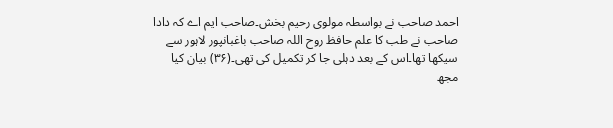احمد صاحب نے بواسطہ مولوی رحیم بخش۔صاحب ایم اے کہ دادا صاحب نے طب کا علم حافظ روح اللہ صاحب باغبانپور لاہور سے سیکھا تھا۔اس کے بعد دہلی جا کر تکمیل کی تھی۔(۳۶) بیان کیا مجھ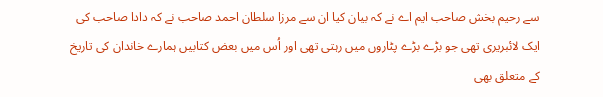سے رحیم بخش صاحب ایم اے نے کہ بیان کیا ان سے مرزا سلطان احمد صاحب نے کہ دادا صاحب کی ایک لائبریری تھی جو بڑے بڑے پٹاروں میں رہتی تھی اور اُس میں بعض کتابیں ہمارے خاندان کی تاریخ کے متعلق بھی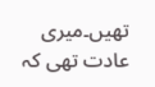تھیں۔میری عادت تھی کہ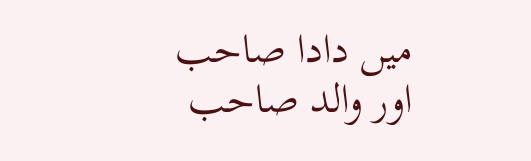میں دادا صاحب اور والد صاحب